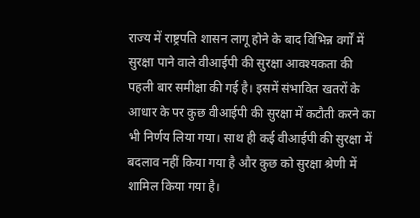राज्य में राष्ट्रपति शासन लागू होने के बाद विभिन्न वर्गों में सुरक्षा पाने वाले वीआईपी की सुरक्षा आवश्यकता की पहली बार समीक्षा की गई है। इसमें संभावित खतरों के आधार के पर कुछ वीआईपी की सुरक्षा में कटौती करने का भी निर्णय लिया गया। साथ ही कई वीआईपी की सुरक्षा में बदलाव नहीं किया गया है और कुछ को सुरक्षा श्रेणी में शामिल किया गया है।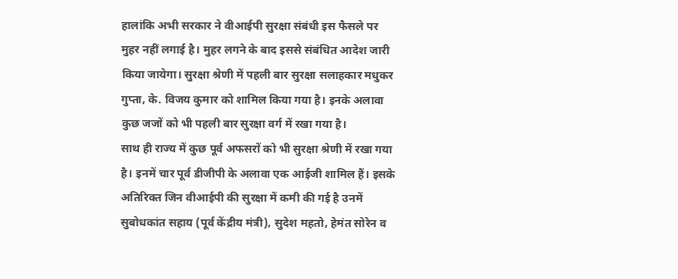हालांकि अभी सरकार ने वीआईपी सुरक्षा संबंधी इस फैसले पर मुहर नहीं लगाई है। मुहर लगने के बाद इससे संबंधित आदेश जारी किया जायेगा। सुरक्षा श्रेणी में पहली बार सुरक्षा सलाहकार मधुकर गुप्ता, के. विजय कुमार को शामिल किया गया है। इनके अलावा कुछ जजों को भी पहली बार सुरक्षा वर्ग में रखा गया है।
साथ ही राज्य में कुछ पूर्व अफसरों को भी सुरक्षा श्रेणी में रखा गया है। इनमें चार पूर्व डीजीपी के अलावा एक आईजी शामिल हैं। इसके अतिरिक्त जिन वीआईपी की सुरक्षा में कमी की गई है उनमें सुबोधकांत सहाय (पूर्व केंद्रीय मंत्री), सुदेश महतो, हेमंत सोरेन व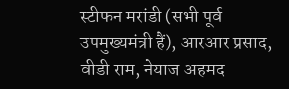स्टीफन मरांडी (सभी पूर्व उपमुख्यमंत्री हैं), आरआर प्रसाद, वीडी राम, नेयाज अहमद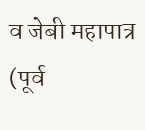व जेबी महापात्र (पूर्व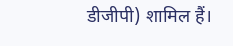डीजीपी) शामिल हैं।